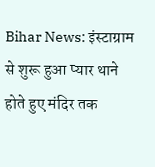Bihar News: इंस्टाग्राम से शुरू हुआ प्यार थाने होते हुए मंदिर तक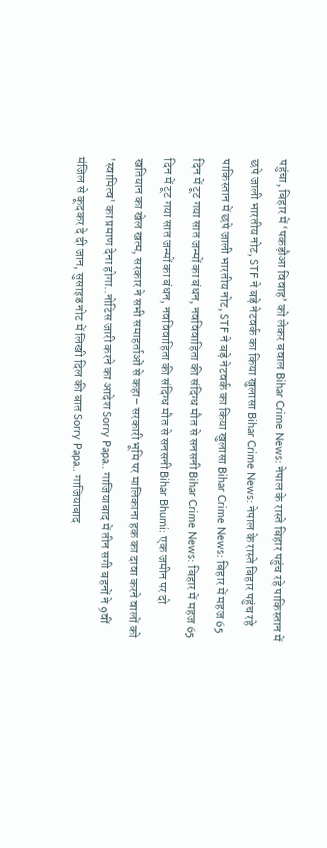पहुंचा, बिहार में ‘पकड़ौआ विवाह’ को लेकर बवाल Bihar Crime News: नेपाल के रास्ते बिहार पहुंच रहे पाकिस्तान में छपे जाली भारतीय नोट, STF ने बड़े नेटवर्क का किया खुलासा Bihar Crime News: नेपाल के रास्ते बिहार पहुंच रहे पाकिस्तान में छपे जाली भारतीय नोट, STF ने बड़े नेटवर्क का किया खुलासा Bihar Crime News: बिहार में महज 65 दिन में टूट गया सात जन्मों का बंधन, नवविवाहिता की संदिग्ध मौत से सनसनी Bihar Crime News: बिहार में महज 65 दिन में टूट गया सात जन्मों का बंधन, नवविवाहिता की संदिग्ध मौत से सनसनी Bihar Bhumi: एक जमीन पर दो खतियान का खेल खत्म, सरकार ने सभी समाहर्ताओं से कहा– सरकारी भूमि पर मालिकाना हक का दावा करने वालों को 'स्वामित्व' का प्रमाण देना होगा..नोटिस जारी करने का आदेश Sorry Papa.. गाजियाबाद में तीन सगी बहनों ने 9वीं मंजिल से कूदकर दे दी जान, सुसाइड नोट में लिखी दिल की बात Sorry Papa.. गाजियाबाद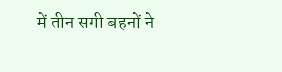में तीन सगी बहनों ने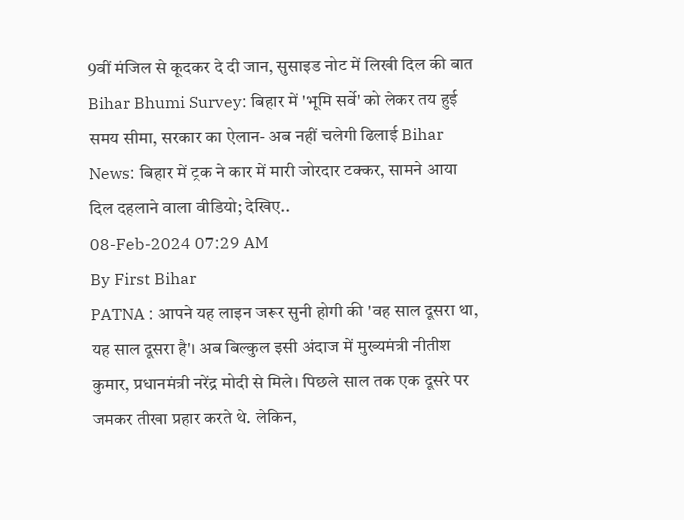9वीं मंजिल से कूदकर दे दी जान, सुसाइड नोट में लिखी दिल की बात Bihar Bhumi Survey: बिहार में 'भूमि सर्वे' को लेकर तय हुई समय सीमा, सरकार का ऐलान- अब नहीं चलेगी ढिलाई Bihar News: बिहार में ट्रक ने कार में मारी जोरदार टक्कर, सामने आया दिल दहलाने वाला वीडियो; देखिए..
08-Feb-2024 07:29 AM
By First Bihar
PATNA : आपने यह लाइन जरूर सुनी होगी की 'वह साल दूसरा था, यह साल दूसरा है'। अब बिल्कुल इसी अंदाज में मुख्यमंत्री नीतीश कुमार, प्रधानमंत्री नरेंद्र मोदी से मिले। पिछले साल तक एक दूसरे पर जमकर तीखा प्रहार करते थे. लेकिन,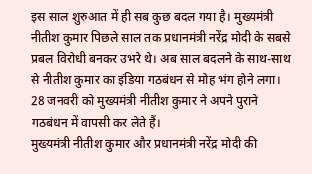इस साल शुरुआत में ही सब कुछ बदल गया है। मुख्यमंत्री नीतीश कुमार पिछले साल तक प्रधानमंत्री नरेंद्र मोदी के सबसे प्रबल विरोधी बनकर उभरे थे। अब साल बदलने के साथ-साथ से नीतीश कुमार का इंडिया गठबंधन से मोह भंग होने लगा। 28 जनवरी को मुख्यमंत्री नीतीश कुमार ने अपने पुराने गठबंधन में वापसी कर लेते हैं।
मुख्यमंत्री नीतीश कुमार और प्रधानमंत्री नरेंद्र मोदी की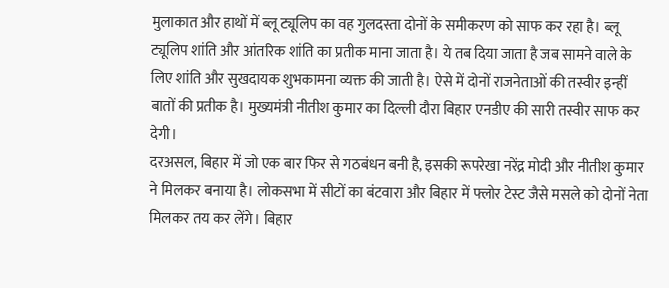मुलाकात और हाथों में ब्लू ट्यूलिप का वह गुलदस्ता दोनों के समीकरण को साफ कर रहा है। ब्लू ट्यूलिप शांति और आंतरिक शांति का प्रतीक माना जाता है। ये तब दिया जाता है जब सामने वाले के लिए शांति और सुखदायक शुभकामना व्यक्त की जाती है। ऐसे में दोनों राजनेताओं की तस्वीर इन्हीं बातों की प्रतीक है। मुख्यमंत्री नीतीश कुमार का दिल्ली दौरा बिहार एनडीए की सारी तस्वीर साफ कर देगी।
दरअसल, बिहार में जो एक बार फिर से गठबंधन बनी है, इसकी रूपरेखा नरेंद्र मोदी और नीतीश कुमार ने मिलकर बनाया है। लोकसभा में सीटों का बंटवारा और बिहार में फ्लोर टेस्ट जैसे मसले को दोनों नेता मिलकर तय कर लेंगे। बिहार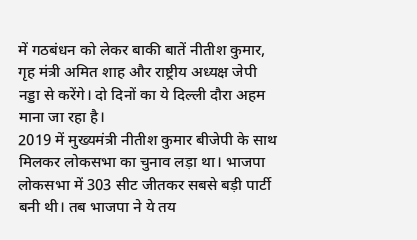में गठबंधन को लेकर बाकी बातें नीतीश कुमार, गृह मंत्री अमित शाह और राष्ट्रीय अध्यक्ष जेपी नड्डा से करेंगे। दो दिनों का ये दिल्ली दौरा अहम माना जा रहा है।
2019 में मुख्यमंत्री नीतीश कुमार बीजेपी के साथ मिलकर लोकसभा का चुनाव लड़ा था। भाजपा लोकसभा में 303 सीट जीतकर सबसे बड़ी पार्टी बनी थी। तब भाजपा ने ये तय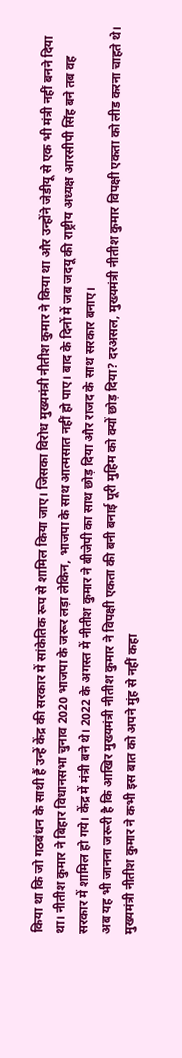किया था कि जो गठबंधन के साथी हैं उन्हें केंद्र की सरकार में सांकेतिक रूप से शामिल किया जाए। जिसका विरोध मुख्यमंत्री नीतीश कुमार ने किया था और उन्होंने जेडीयू से एक भी मंत्री नहीं बनने दिया था। नीतीश कुमार ने बिहार विधानसभा चुनाव 2020 भाजपा के जरूर लड़ा लेकिन, भाजपा के साथ आत्मसात नहीं हो पाए। बाद के दिनों में जब जदयू की राष्ट्रीय अध्यक्ष आरसीपी सिंह बने तब वह सरकार में शामिल हो गये। केंद्र में मंत्री बने थे। 2022 के अगस्त में नीतीश कुमार ने बीजेपी का साथ छोड़ दिया और राजद के साथ सरकार बनाए।
अब यह भी जानना जरूरी है कि आखिर मुख्यमंत्री नीतीश कुमार ने विपक्षी एकता की बनी बनाई पूरी मुहिम को क्यों छोड़ दिया? दरअसल, मुख्यमंत्री नीतीश कुमार विपक्षी एकता को लीड करना चाहते थे। मुख्यमंत्री नीतीश कुमार ने कभी इस बात को अपने मुंह से नहीं कहा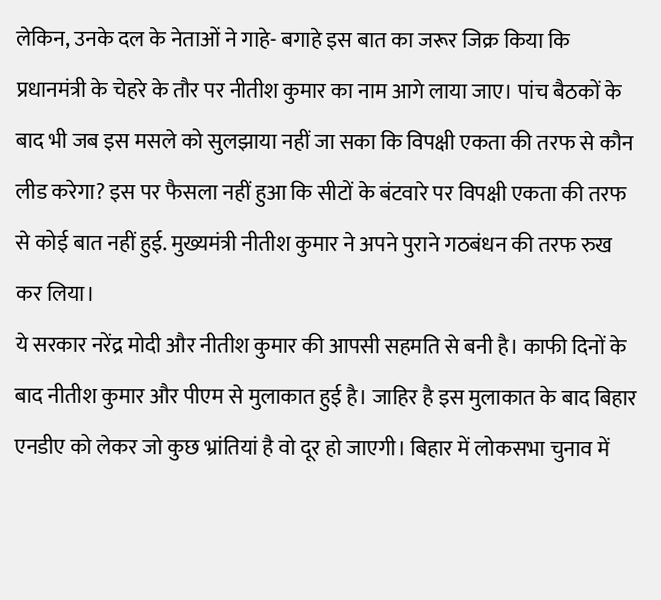लेकिन, उनके दल के नेताओं ने गाहे- बगाहे इस बात का जरूर जिक्र किया कि प्रधानमंत्री के चेहरे के तौर पर नीतीश कुमार का नाम आगे लाया जाए। पांच बैठकों के बाद भी जब इस मसले को सुलझाया नहीं जा सका कि विपक्षी एकता की तरफ से कौन लीड करेगा? इस पर फैसला नहीं हुआ कि सीटों के बंटवारे पर विपक्षी एकता की तरफ से कोई बात नहीं हुई. मुख्यमंत्री नीतीश कुमार ने अपने पुराने गठबंधन की तरफ रुख कर लिया।
ये सरकार नरेंद्र मोदी और नीतीश कुमार की आपसी सहमति से बनी है। काफी दिनों के बाद नीतीश कुमार और पीएम से मुलाकात हुई है। जाहिर है इस मुलाकात के बाद बिहार एनडीए को लेकर जो कुछ भ्रांतियां है वो दूर हो जाएगी। बिहार में लोकसभा चुनाव में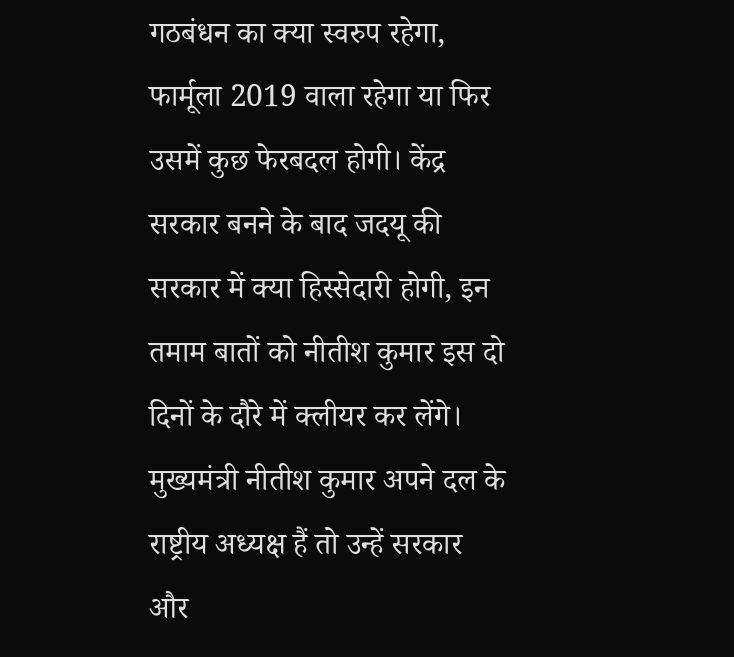गठबंधन का क्या स्वरुप रहेगा, फार्मूला 2019 वाला रहेगा या फिर उसमें कुछ फेरबदल होगी। केंद्र सरकार बनने के बाद जदयू की सरकार में क्या हिस्सेदारी होगी, इन तमाम बातों को नीतीश कुमार इस दो दिनों के दौरे में क्लीयर कर लेंगे। मुख्यमंत्री नीतीश कुमार अपने दल के राष्ट्रीय अध्यक्ष हैं तो उन्हें सरकार और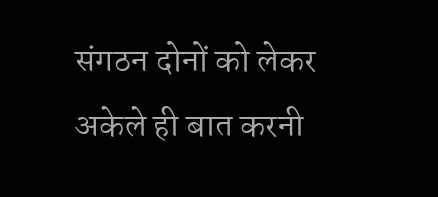संगठन दोनों को लेकर अकेले ही बात करनी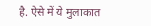है. ऐसे में ये मुलाकात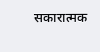सकारात्मक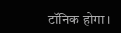टॉनिक होगा।